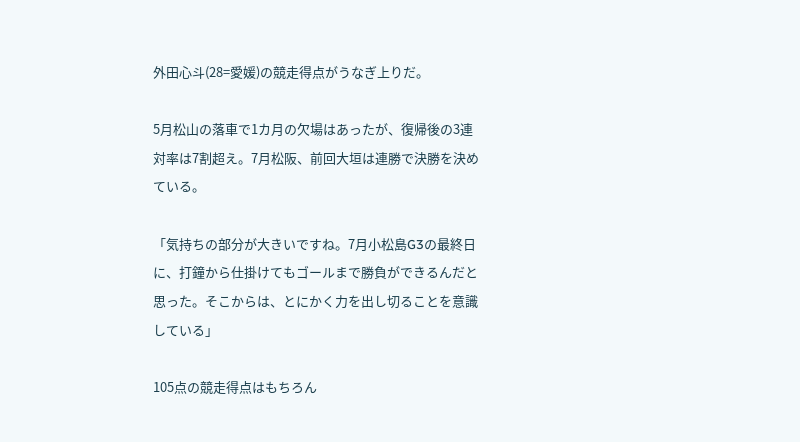外田心斗(28=愛媛)の競走得点がうなぎ上りだ。

5月松山の落車で1カ月の欠場はあったが、復帰後の3連対率は7割超え。7月松阪、前回大垣は連勝で決勝を決めている。

「気持ちの部分が大きいですね。7月小松島G3の最終日に、打鐘から仕掛けてもゴールまで勝負ができるんだと思った。そこからは、とにかく力を出し切ることを意識している」

105点の競走得点はもちろん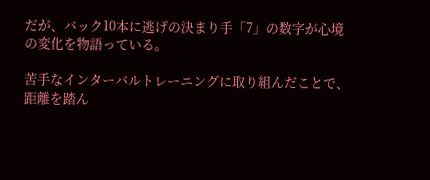だが、バック10本に逃げの決まり手「7」の数字が心境の変化を物語っている。

苦手なインターバルトレーニングに取り組んだことで、距離を踏ん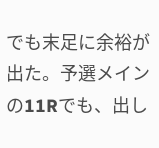でも末足に余裕が出た。予選メインの11Rでも、出し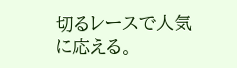切るレースで人気に応える。